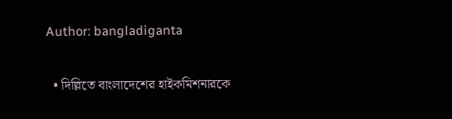Author: bangladiganta

  • দিল্লিতে বাংলাদেশের হাইকমিশনারকে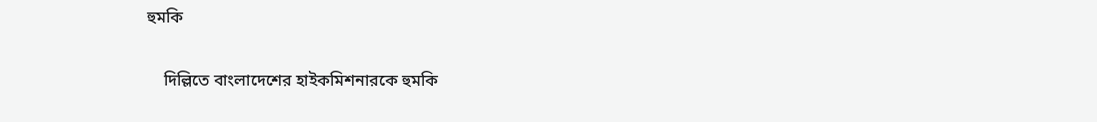হুমকি

    দিল্লিতে বাংলাদেশের হাইকমিশনারকে হুমকি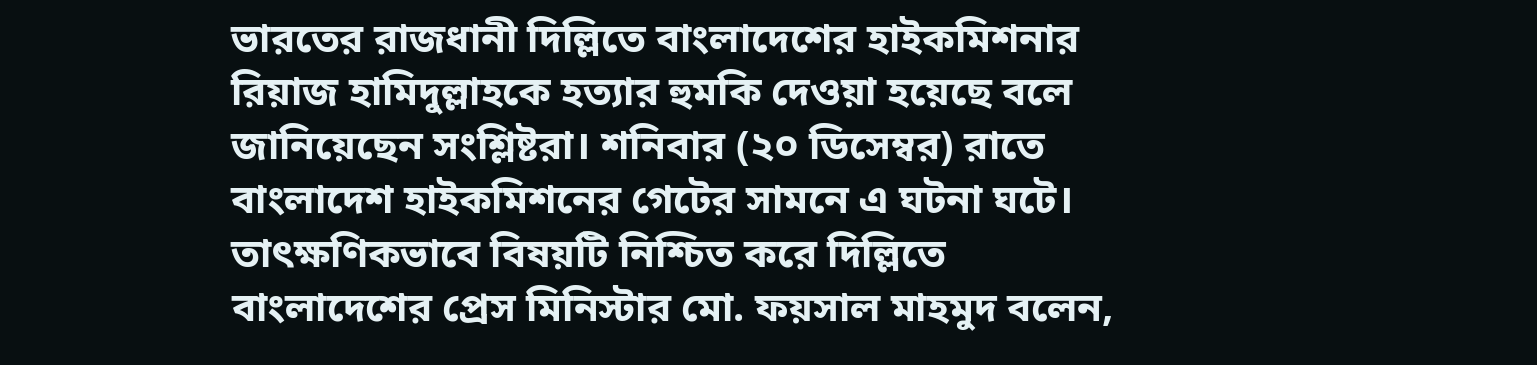ভারতের রাজধানী দিল্লিতে বাংলাদেশের হাইকমিশনার রিয়াজ হামিদুল্লাহকে হত্যার হুমকি দেওয়া হয়েছে বলে জানিয়েছেন সংশ্লিষ্টরা। শনিবার (২০ ডিসেম্বর) রাতে বাংলাদেশ হাইকমিশনের গেটের সামনে এ ঘটনা ঘটে। তাৎক্ষণিকভাবে বিষয়টি নিশ্চিত করে দিল্লিতে বাংলাদেশের প্রেস মিনিস্টার মো. ফয়সাল মাহমুদ বলেন,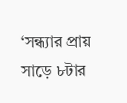‘সন্ধ্যার প্রায় সাড়ে ৮টার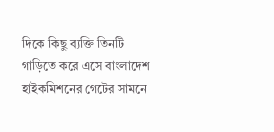দিকে কিছু ব্যক্তি তিনটি গাড়িতে করে এসে বাংলাদেশ হাইকমিশনের গেটের সামনে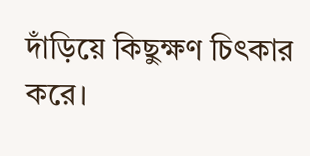দাঁড়িয়ে কিছুক্ষণ চিৎকার করে।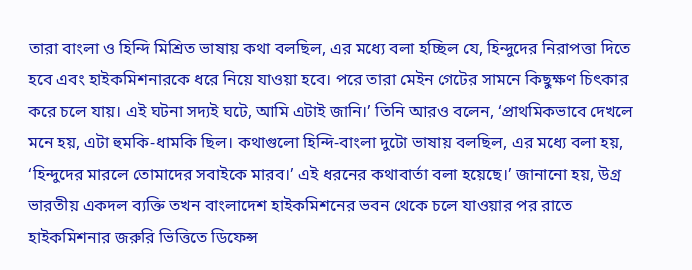তারা বাংলা ও হিন্দি মিশ্রিত ভাষায় কথা বলছিল, এর মধ্যে বলা হচ্ছিল যে, হিন্দুদের নিরাপত্তা দিতে হবে এবং হাইকমিশনারকে ধরে নিয়ে যাওয়া হবে। পরে তারা মেইন গেটের সামনে কিছুক্ষণ চিৎকার করে চলে যায়। এই ঘটনা সদ্যই ঘটে, আমি এটাই জানি।’ তিনি আরও বলেন, ‘প্রাথমিকভাবে দেখলে মনে হয়, এটা হুমকি-ধামকি ছিল। কথাগুলো হিন্দি-বাংলা দুটো ভাষায় বলছিল, এর মধ্যে বলা হয়, ‘হিন্দুদের মারলে তোমাদের সবাইকে মারব।’ এই ধরনের কথাবার্তা বলা হয়েছে।’ জানানো হয়, উগ্র ভারতীয় একদল ব্যক্তি তখন বাংলাদেশ হাইকমিশনের ভবন থেকে চলে যাওয়ার পর রাতে হাইকমিশনার জরুরি ভিত্তিতে ডিফেন্স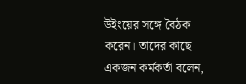উইংয়ের সঙ্গে বৈঠক করেন। তাদের কাছে একজন কর্মকর্তা বলেন,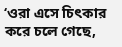‘ওরা এসে চিৎকার করে চলে গেছে,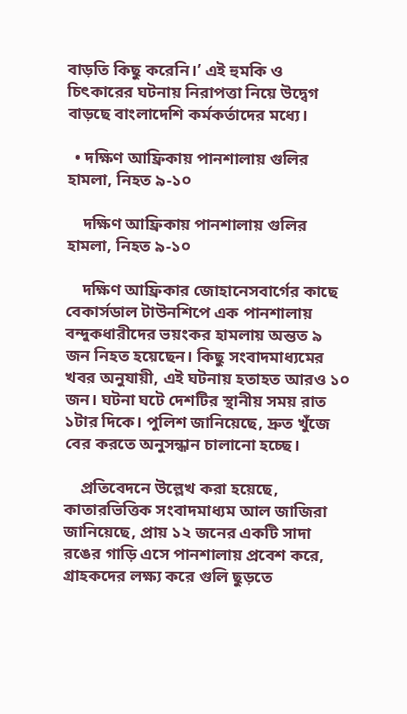বাড়তি কিছু করেনি।’ এই হুমকি ও চিৎকারের ঘটনায় নিরাপত্তা নিয়ে উদ্বেগ বাড়ছে বাংলাদেশি কর্মকর্তাদের মধ্যে।

  • দক্ষিণ আফ্রিকায় পানশালায় গুলির হামলা, নিহত ৯-১০

    দক্ষিণ আফ্রিকায় পানশালায় গুলির হামলা, নিহত ৯-১০

    দক্ষিণ আফ্রিকার জোহানেসবার্গের কাছে বেকার্সডাল টাউনশিপে এক পানশালায় বন্দুকধারীদের ভয়ংকর হামলায় অন্তত ৯ জন নিহত হয়েছেন। কিছু সংবাদমাধ্যমের খবর অনুযায়ী, এই ঘটনায় হতাহত আরও ১০ জন। ঘটনা ঘটে দেশটির স্থানীয় সময় রাত ১টার দিকে। পুলিশ জানিয়েছে, দ্রুত খুঁজে বের করতে অনুসন্ধান চালানো হচ্ছে।

    প্রতিবেদনে উল্লেখ করা হয়েছে, কাতারভিত্তিক সংবাদমাধ্যম আল জাজিরা জানিয়েছে, প্রায় ১২ জনের একটি সাদা রঙের গাড়ি এসে পানশালায় প্রবেশ করে, গ্রাহকদের লক্ষ্য করে গুলি ছুড়তে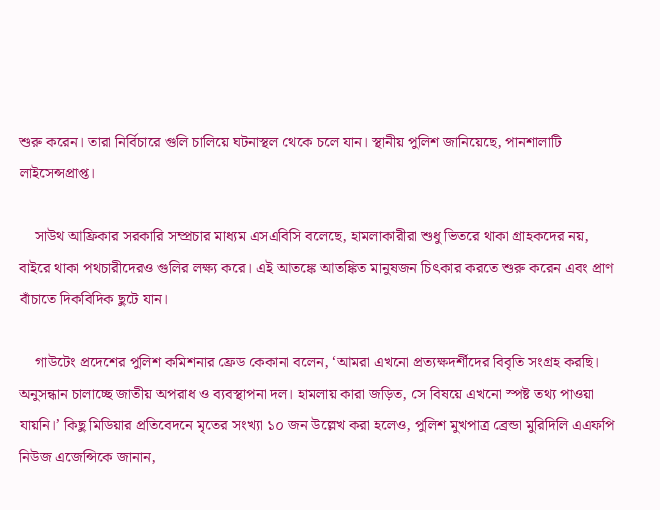শুরু করেন। তারা নির্বিচারে গুলি চালিয়ে ঘটনাস্থল থেকে চলে যান। স্থানীয় পুলিশ জানিয়েছে, পানশালাটি লাইসেন্সপ্রাপ্ত।

    সাউথ আফ্রিকার সরকারি সম্প্রচার মাধ্যম এসএবিসি বলেছে, হামলাকারীরা শুধু ভিতরে থাকা গ্রাহকদের নয়, বাইরে থাকা পথচারীদেরও গুলির লক্ষ্য করে। এই আতঙ্কে আতঙ্কিত মানুষজন চিৎকার করতে শুরু করেন এবং প্রাণ বাঁচাতে দিকবিদিক ছুটে যান।

    গাউটেং প্রদেশের পুলিশ কমিশনার ফ্রেড কেকানা বলেন, ‘আমরা এখনো প্রত্যক্ষদর্শীদের বিবৃতি সংগ্রহ করছি। অনুসন্ধান চালাচ্ছে জাতীয় অপরাধ ও ব্যবস্থাপনা দল। হামলায় কারা জড়িত, সে বিষয়ে এখনো স্পষ্ট তথ্য পাওয়া যায়নি।’ কিছু মিডিয়ার প্রতিবেদনে মৃতের সংখ্যা ১০ জন উল্লেখ করা হলেও, পুলিশ মুখপাত্র ব্রেন্ডা মুরিদিলি এএফপি নিউজ এজেন্সিকে জানান,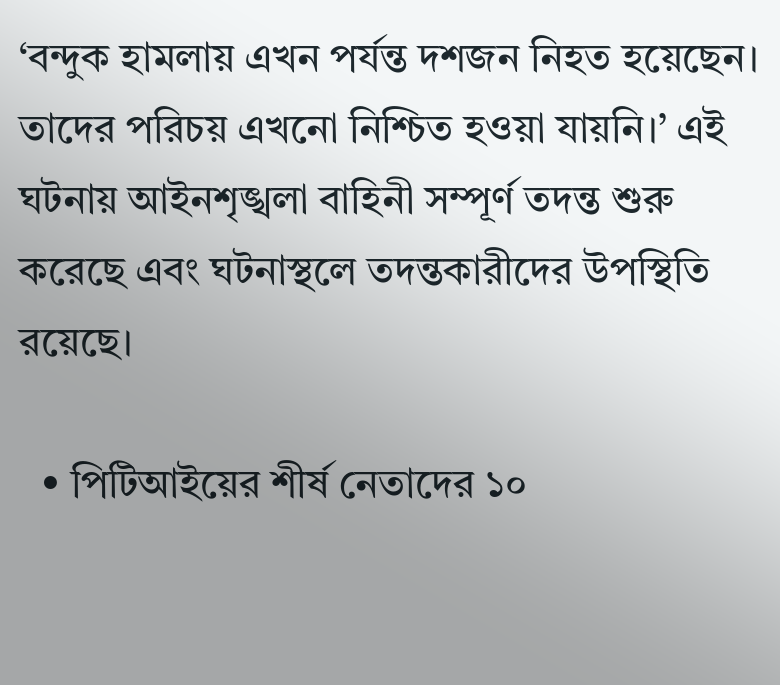‘বন্দুক হামলায় এখন পর্যন্ত দশজন নিহত হয়েছেন। তাদের পরিচয় এখনো নিশ্চিত হওয়া যায়নি।’ এই ঘটনায় আইনশৃঙ্খলা বাহিনী সম্পূর্ণ তদন্ত শুরু করেছে এবং ঘটনাস্থলে তদন্তকারীদের উপস্থিতি রয়েছে।

  • পিটিআইয়ের শীর্ষ নেতাদের ১০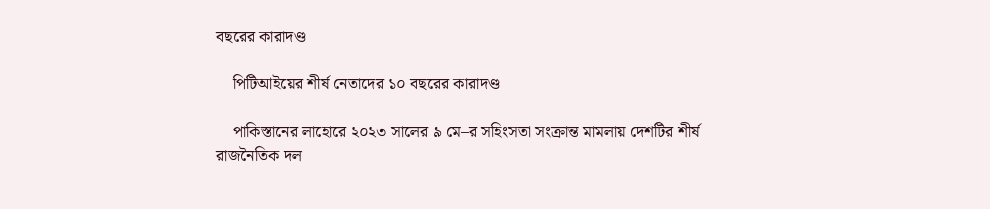বছরের কারাদণ্ড

    পিটিআইয়ের শীর্ষ নেতাদের ১০ বছরের কারাদণ্ড

    পাকিস্তানের লাহোরে ২০২৩ সালের ৯ মে–র সহিংসতা সংক্রান্ত মামলায় দেশটির শীর্ষ রাজনৈতিক দল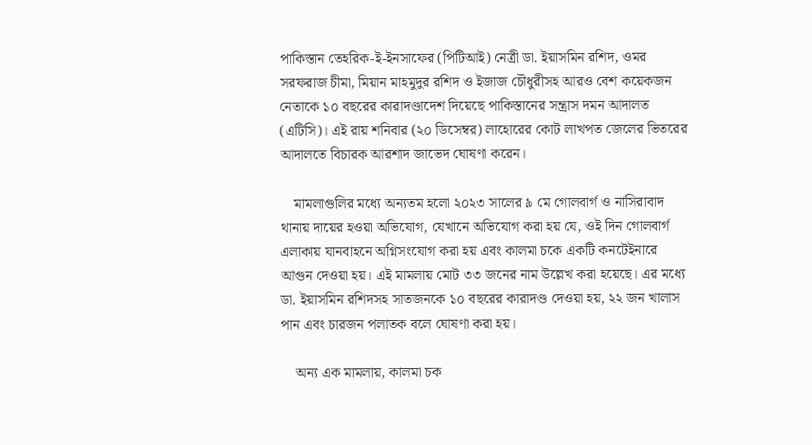পাকিস্তান তেহরিক-ই-ইনসাফের (পিটিআই) নেত্রী ডা. ইয়াসমিন রশিদ, ওমর সরফরাজ চীমা, মিয়ান মাহমুদুর রশিদ ও ইজাজ চৌধুরীসহ আরও বেশ কয়েকজন নেতাকে ১০ বছরের কারাদণ্ডাদেশ দিয়েছে পাকিস্তানের সন্ত্রাস দমন আদালত (এটিসি)। এই রায় শনিবার (২০ ডিসেম্বর) লাহোরের কোট লাখপত জেলের ভিতরের আদালতে বিচারক আরশাদ জাভেদ ঘোষণা করেন।

    মামলাগুলির মধ্যে অন্যতম হলো ২০২৩ সালের ৯ মে গোলবার্গ ও নাসিরাবাদ থানায় দায়ের হওয়া অভিযোগ, যেখানে অভিযোগ করা হয় যে, ওই দিন গোলবার্গ এলাকায় যানবাহনে অগ্নিসংযোগ করা হয় এবং কালমা চকে একটি কনটেইনারে আগুন দেওয়া হয়। এই মামলায় মোট ৩৩ জনের নাম উল্লেখ করা হয়েছে। এর মধ্যে ডা. ইয়াসমিন রশিদসহ সাতজনকে ১০ বছরের কারাদণ্ড দেওয়া হয়, ২২ জন খালাস পান এবং চারজন পলাতক বলে ঘোষণা করা হয়।

    অন্য এক মামলায়, কালমা চক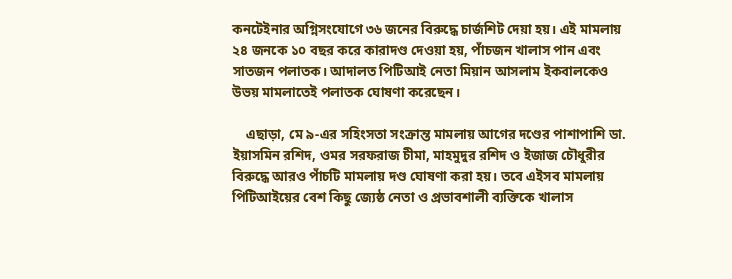কনটেইনার অগ্নিসংযোগে ৩৬ জনের বিরুদ্ধে চার্জশিট দেয়া হয়। এই মামলায় ২৪ জনকে ১০ বছর করে কারাদণ্ড দেওয়া হয়, পাঁচজন খালাস পান এবং সাতজন পলাতক। আদালত পিটিআই নেতা মিয়ান আসলাম ইকবালকেও উভয় মামলাতেই পলাতক ঘোষণা করেছেন।

    এছাড়া, মে ৯-এর সহিংসতা সংক্রান্ত মামলায় আগের দণ্ডের পাশাপাশি ডা. ইয়াসমিন রশিদ, ওমর সরফরাজ চীমা, মাহমুদুর রশিদ ও ইজাজ চৌধুরীর বিরুদ্ধে আরও পাঁচটি মামলায় দণ্ড ঘোষণা করা হয়। তবে এইসব মামলায় পিটিআইয়ের বেশ কিছু জ্যেষ্ঠ নেতা ও প্রভাবশালী ব্যক্তিকে খালাস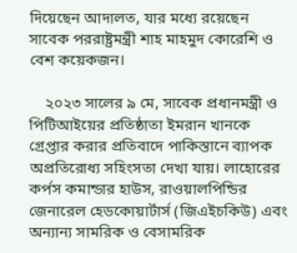দিয়েছেন আদালত, যার মধ্যে রয়েছেন সাবেক পররাষ্ট্রমন্ত্রী শাহ মাহমুদ কোরেশি ও বেশ কয়েকজন।

    ২০২৩ সালের ৯ মে, সাবেক প্রধানমন্ত্রী ও পিটিআইয়ের প্রতিষ্ঠাতা ইমরান খানকে গ্রেপ্তার করার প্রতিবাদে পাকিস্তানে ব্যাপক অপ্রতিরোধ্য সহিংসতা দেখা যায়। লাহোরের কর্পস কমান্ডার হাউস, রাওয়ালপিন্ডির জেনারেল হেডকোয়ার্টার্স (জিএইচকিউ) এবং অন্যান্য সামরিক ও বেসামরিক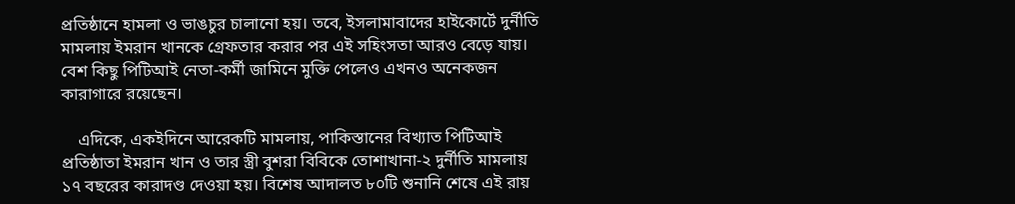প্রতিষ্ঠানে হামলা ও ভাঙচুর চালানো হয়। তবে, ইসলামাবাদের হাইকোর্টে দুর্নীতি মামলায় ইমরান খানকে গ্রেফতার করার পর এই সহিংসতা আরও বেড়ে যায়। বেশ কিছু পিটিআই নেতা-কর্মী জামিনে মুক্তি পেলেও এখনও অনেকজন কারাগারে রয়েছেন।

    এদিকে, একইদিনে আরেকটি মামলায়, পাকিস্তানের বিখ্যাত পিটিআই প্রতিষ্ঠাতা ইমরান খান ও তার স্ত্রী বুশরা বিবিকে তোশাখানা-২ দুর্নীতি মামলায় ১৭ বছরের কারাদণ্ড দেওয়া হয়। বিশেষ আদালত ৮০টি শুনানি শেষে এই রায়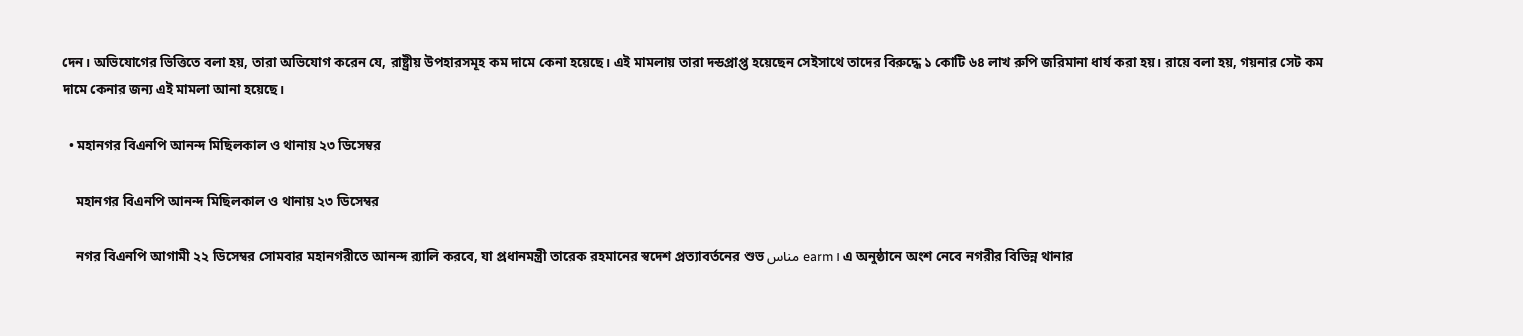দেন। অভিযোগের ভিত্তিতে বলা হয়, তারা অভিযোগ করেন যে, রাষ্ট্রীয় উপহারসমূহ কম দামে কেনা হয়েছে। এই মামলায় তারা দন্ডপ্রাপ্ত হয়েছেন সেইসাথে তাদের বিরুদ্ধে ১ কোটি ৬৪ লাখ রুপি জরিমানা ধার্য করা হয়। রায়ে বলা হয়, গয়নার সেট কম দামে কেনার জন্য এই মামলা আনা হয়েছে।

  • মহানগর বিএনপি আনন্দ মিছিলকাল ও থানায় ২৩ ডিসেম্বর

    মহানগর বিএনপি আনন্দ মিছিলকাল ও থানায় ২৩ ডিসেম্বর

    নগর বিএনপি আগামী ২২ ডিসেম্বর সোমবার মহানগরীতে আনন্দ র‌্যালি করবে, যা প্রধানমন্ত্রী তারেক রহমানের স্বদেশ প্রত্যাবর্তনের শুভ مناس earm। এ অনুষ্ঠানে অংশ নেবে নগরীর বিভিন্ন থানার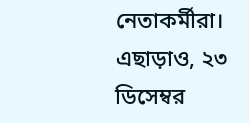নেতাকর্মীরা। এছাড়াও, ২৩ ডিসেম্বর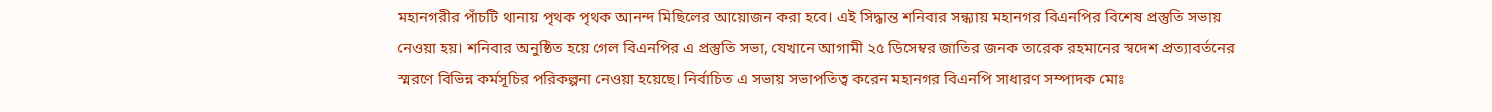মহানগরীর পাঁচটি থানায় পৃথক পৃথক আনন্দ মিছিলের আয়োজন করা হবে। এই সিদ্ধান্ত শনিবার সন্ধ্যায় মহানগর বিএনপির বিশেষ প্রস্তুতি সভায় নেওয়া হয়। শনিবার অনুষ্ঠিত হয়ে গেল বিএনপির এ প্রস্তুতি সভা, যেখানে আগামী ২৫ ডিসেম্বর জাতির জনক তারেক রহমানের স্বদেশ প্রত্যাবর্তনের স্মরণে বিভিন্ন কর্মসূচির পরিকল্পনা নেওয়া হয়েছে। নির্বাচিত এ সভায় সভাপতিত্ব করেন মহানগর বিএনপি সাধারণ সম্পাদক মোঃ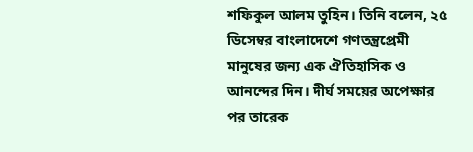শফিকুল আলম তুহিন। তিনি বলেন, ২৫ ডিসেম্বর বাংলাদেশে গণতন্ত্রপ্রেমী মানুষের জন্য এক ঐতিহাসিক ও আনন্দের দিন। দীর্ঘ সময়ের অপেক্ষার পর তারেক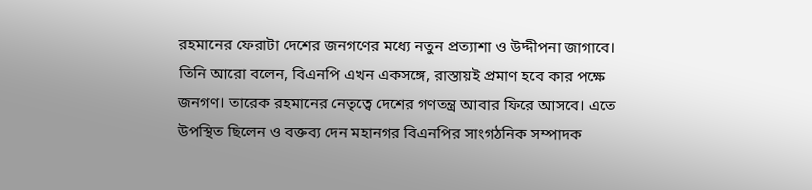রহমানের ফেরাটা দেশের জনগণের মধ্যে নতুন প্রত্যাশা ও উদ্দীপনা জাগাবে। তিনি আরো বলেন, বিএনপি এখন একসঙ্গে, রাস্তায়ই প্রমাণ হবে কার পক্ষে জনগণ। তারেক রহমানের নেতৃত্বে দেশের গণতন্ত্র আবার ফিরে আসবে। এতে উপস্থিত ছিলেন ও বক্তব্য দেন মহানগর বিএনপির সাংগঠনিক সম্পাদক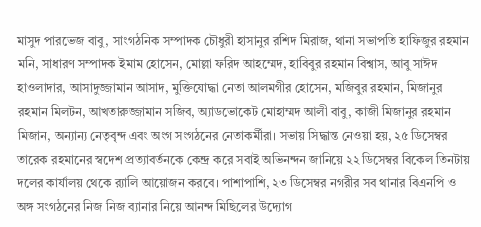মাসুদ পারভেজ বাবু, সাংগঠনিক সম্পাদক চৌধুরী হাসানুর রশিদ মিরাজ, থানা সভাপতি হাফিজুর রহমান মনি, সাধারণ সম্পাদক ইমাম হোসেন, মোল্লা ফরিদ আহম্মেদ, হাবিবুর রহমান বিশ্বাস, আবু সাঈদ হাওলাদার, আসাদুজ্জামান আসাদ, মুক্তিযোদ্ধা নেতা আলমগীর হোসেন, মজিবুর রহমান, মিজানুর রহমান মিলটন, আখতারুজ্জামান সজিব, অ্যাডভোকেট মোহাম্মদ আলী বাবু, কাজী মিজানুর রহমান মিজান, অন্যান্য নেতৃবৃন্দ এবং অংগ সংগঠনের নেতাকর্মীরা। সভায় সিদ্ধান্ত নেওয়া হয়, ২৫ ডিসেম্বর তারেক রহমানের স্বদেশ প্রত্যাবর্তনকে কেন্দ্র করে সবাই অভিনন্দন জানিয়ে ২২ ডিসেম্বর বিকেল তিনটায় দলের কার্যালয় থেকে র‌্যালি আয়োজন করবে। পাশাপাশি, ২৩ ডিসেম্বর নগরীর সব থানার বিএনপি ও অঙ্গ সংগঠনের নিজ নিজ ব্যানার নিয়ে আনন্দ মিছিলের উদ্যোগ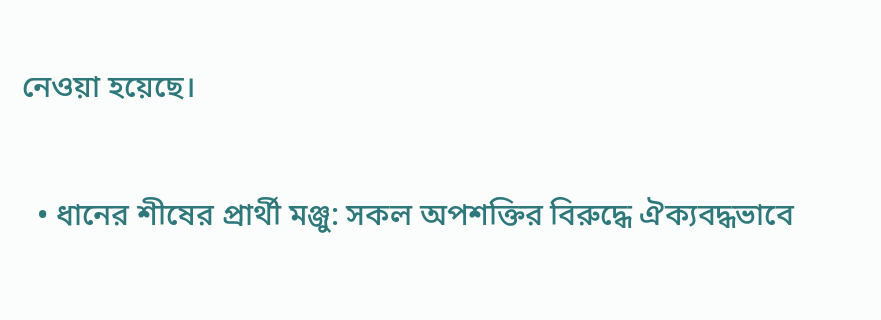নেওয়া হয়েছে।

  • ধানের শীষের প্রার্থী মঞ্জু: সকল অপশক্তির বিরুদ্ধে ঐক্যবদ্ধভাবে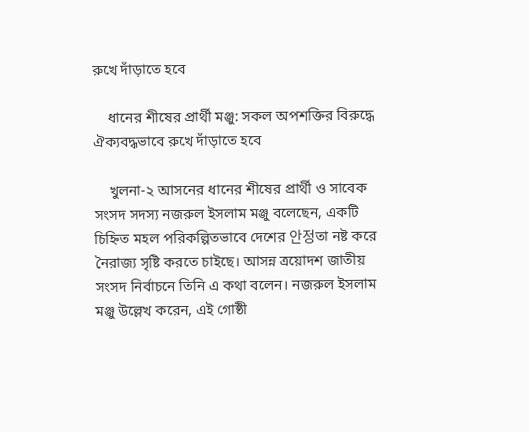রুখে দাঁড়াতে হবে

    ধানের শীষের প্রার্থী মঞ্জু: সকল অপশক্তির বিরুদ্ধে ঐক্যবদ্ধভাবে রুখে দাঁড়াতে হবে

    খুলনা-২ আসনের ধানের শীষের প্রার্থী ও সাবেক সংসদ সদস্য নজরুল ইসলাম মঞ্জু বলেছেন, একটি চিহ্নিত মহল পরিকল্পিতভাবে দেশের 안정তা নষ্ট করে নৈরাজ্য সৃষ্টি করতে চাইছে। আসন্ন ত্রয়োদশ জাতীয় সংসদ নির্বাচনে তিনি এ কথা বলেন। নজরুল ইসলাম মঞ্জু উল্লেখ করেন, এই গোষ্ঠী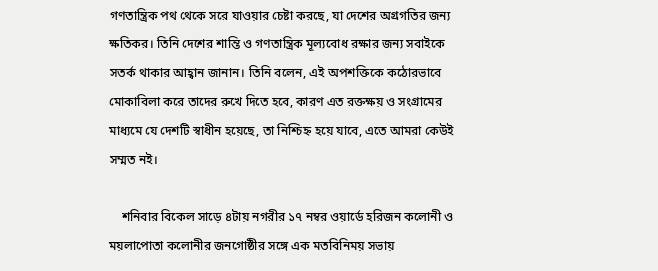গণতান্ত্রিক পথ থেকে সরে যাওয়ার চেষ্টা করছে, যা দেশের অগ্রগতির জন্য ক্ষতিকর। তিনি দেশের শান্তি ও গণতান্ত্রিক মূল্যবোধ রক্ষার জন্য সবাইকে সতর্ক থাকার আহ্বান জানান। তিনি বলেন, এই অপশক্তিকে কঠোরভাবে মোকাবিলা করে তাদের রুখে দিতে হবে, কারণ এত রক্তক্ষয় ও সংগ্রামের মাধ্যমে যে দেশটি স্বাধীন হয়েছে, তা নিশ্চিহ্ন হয়ে যাবে, এতে আমরা কেউই সম্মত নই।

    শনিবার বিকেল সাড়ে ৪টায় নগরীর ১৭ নম্বর ওয়ার্ডে হরিজন কলোনী ও ময়লাপোতা কলোনীর জনগোষ্ঠীর সঙ্গে এক মতবিনিময় সভায়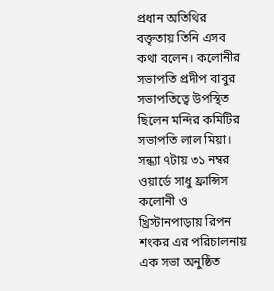প্রধান অতিথির বক্তৃতায় তিনি এসব কথা বলেন। কলোনীর সভাপতি প্রদীপ বাবুর সভাপতিত্বে উপস্থিত ছিলেন মন্দির কমিটির সভাপতি লাল মিয়া। সন্ধ্যা ৭টায় ৩১ নম্বর ওয়ার্ডে সাধু ফ্রান্সিস কলোনী ও খ্রিস্টানপাড়ায় রিপন শংকর এর পরিচালনায় এক সভা অনুষ্ঠিত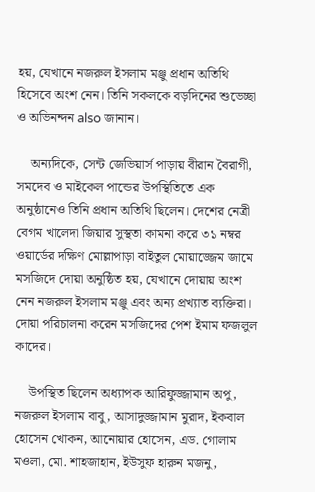হয়, যেখানে নজরুল ইসলাম মঞ্জু প্রধান অতিথি হিসেবে অংশ নেন। তিনি সকলকে বড়দিনের শুভেচ্ছা ও অভিনন্দন also জানান।

    অন্যদিকে, সেন্ট জেভিয়ার্স পাড়ায় বীরান বৈরাগী, সমদেব ও মাইকেল পান্ডের উপস্থিতিতে এক অনুষ্ঠানেও তিনি প্রধান অতিথি ছিলেন। দেশের নেত্রী বেগম খালেদা জিয়ার সুস্থতা কামনা করে ৩১ নম্বর ওয়ার্ডের দক্ষিণ মোল্লাপাড়া বাইতুল মোয়াজ্জেম জামে মসজিদে দোয়া অনুষ্ঠিত হয়, যেখানে দোয়ায় অংশ নেন নজরুল ইসলাম মঞ্জু এবং অন্য প্রখ্যাত ব্যক্তিরা। দোয়া পরিচালনা করেন মসজিদের পেশ ইমাম ফজলুল কাদের।

    উপস্থিত ছিলেন অধ্যাপক আরিফুজ্জামান অপু, নজরুল ইসলাম বাবু, আসাদুজ্জামান মুরাদ, ইকবাল হোসেন খোকন, আনোয়ার হোসেন, এড. গোলাম মওলা, মো. শাহজাহান, ইউসুফ হারুন মজনু,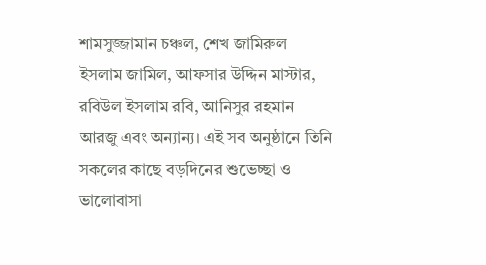শামসুজ্জামান চঞ্চল, শেখ জামিরুল ইসলাম জামিল, আফসার উদ্দিন মাস্টার, রবিউল ইসলাম রবি, আনিসুর রহমান আরজু এবং অন্যান্য। এই সব অনুষ্ঠানে তিনি সকলের কাছে বড়দিনের শুভেচ্ছা ও ভালোবাসা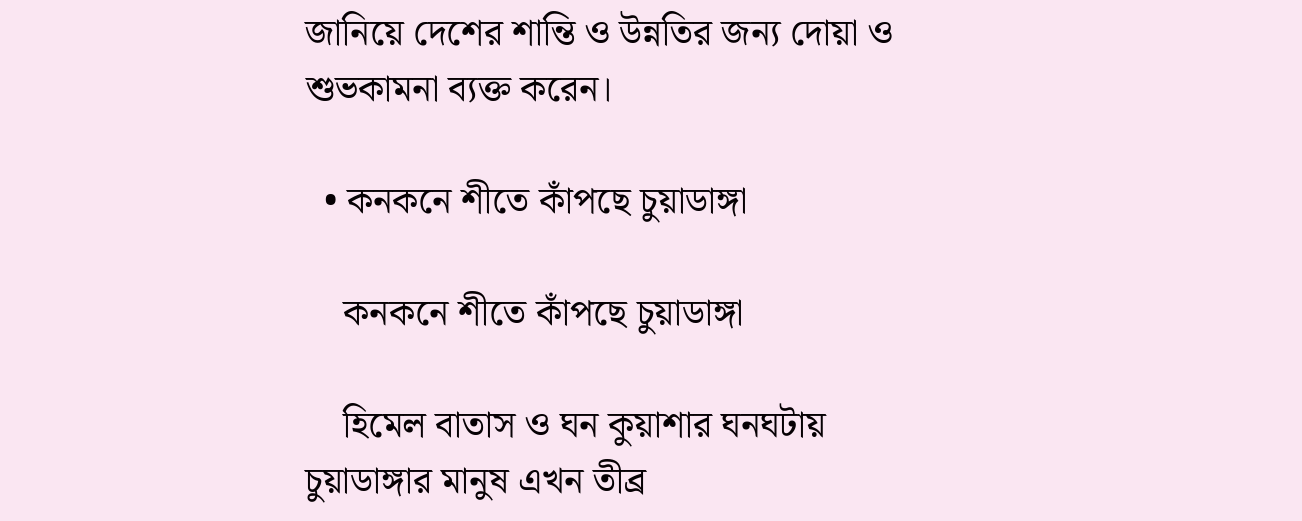জানিয়ে দেশের শান্তি ও উন্নতির জন্য দোয়া ও শুভকামনা ব্যক্ত করেন।

  • কনকনে শীতে কাঁপছে চুয়াডাঙ্গা

    কনকনে শীতে কাঁপছে চুয়াডাঙ্গা

    হিমেল বাতাস ও ঘন কুয়াশার ঘনঘটায় চুয়াডাঙ্গার মানুষ এখন তীব্র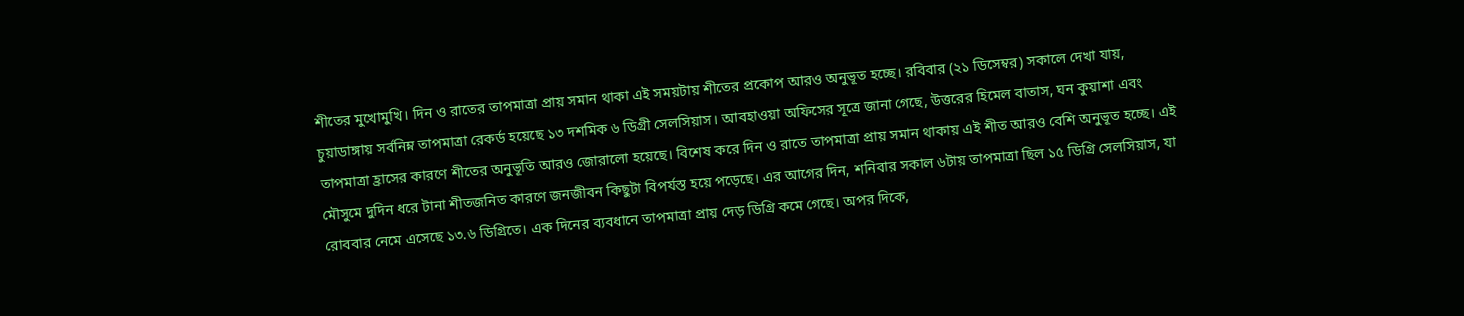শীতের মুখোমুখি। দিন ও রাতের তাপমাত্রা প্রায় সমান থাকা এই সময়টায় শীতের প্রকোপ আরও অনুভূত হচ্ছে। রবিবার (২১ ডিসেম্বর) সকালে দেখা যায়, চুয়াডাঙ্গায় সর্বনিম্ন তাপমাত্রা রেকর্ড হয়েছে ১৩ দশমিক ৬ ডিগ্রী সেলসিয়াস। আবহাওয়া অফিসের সূত্রে জানা গেছে, উত্তরের হিমেল বাতাস, ঘন কুয়াশা এবং তাপমাত্রা হ্রাসের কারণে শীতের অনুভূতি আরও জোরালো হয়েছে। বিশেষ করে দিন ও রাতে তাপমাত্রা প্রায় সমান থাকায় এই শীত আরও বেশি অনুভূত হচ্ছে। এই মৌসুমে দুদিন ধরে টানা শীতজনিত কারণে জনজীবন কিছুটা বিপর্যস্ত হয়ে পড়েছে। এর আগের দিন, শনিবার সকাল ৬টায় তাপমাত্রা ছিল ১৫ ডিগ্রি সেলসিয়াস, যা রোববার নেমে এসেছে ১৩.৬ ডিগ্রিতে। এক দিনের ব্যবধানে তাপমাত্রা প্রায় দেড় ডিগ্রি কমে গেছে। অপর দিকে,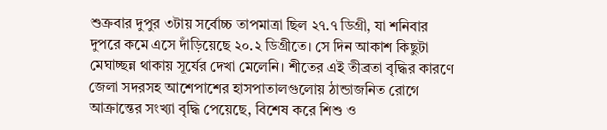শুক্রবার দুপুর ৩টায় সর্বোচ্চ তাপমাত্রা ছিল ২৭.৭ ডিগ্রী, যা শনিবার দুপরে কমে এসে দাঁড়িয়েছে ২০.২ ডিগ্রীতে। সে দিন আকাশ কিছুটা মেঘাচ্ছন্ন থাকায় সূর্যের দেখা মেলেনি। শীতের এই তীব্রতা বৃদ্ধির কারণে জেলা সদরসহ আশেপাশের হাসপাতালগুলোয় ঠান্ডাজনিত রোগে আক্রান্তের সংখ্যা বৃদ্ধি পেয়েছে, বিশেষ করে শিশু ও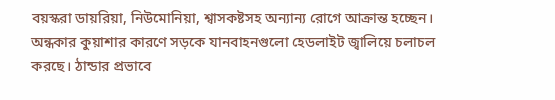বয়স্করা ডায়রিয়া, নিউমোনিয়া, শ্বাসকষ্টসহ অন্যান্য রোগে আক্রান্ত হচ্ছেন। অন্ধকার কুয়াশার কারণে সড়কে যানবাহনগুলো হেডলাইট জ্বালিয়ে চলাচল করছে। ঠান্ডার প্রভাবে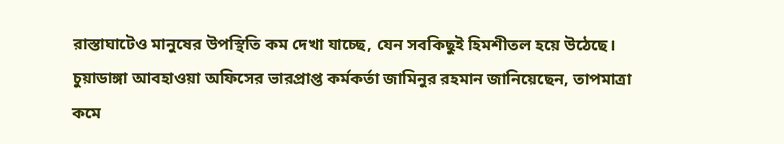রাস্তাঘাটেও মানুষের উপস্থিতি কম দেখা যাচ্ছে, যেন সবকিছুই হিমশীতল হয়ে উঠেছে। চুয়াডাঙ্গা আবহাওয়া অফিসের ভারপ্রাপ্ত কর্মকর্তা জামিনুর রহমান জানিয়েছেন, তাপমাত্রা কমে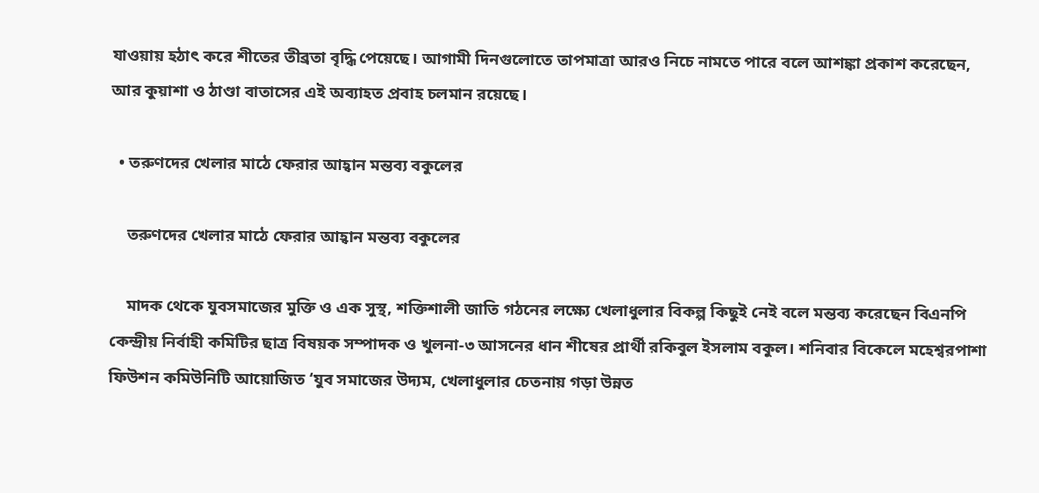যাওয়ায় হঠাৎ করে শীতের তীব্রতা বৃদ্ধি পেয়েছে। আগামী দিনগুলোতে তাপমাত্রা আরও নিচে নামতে পারে বলে আশঙ্কা প্রকাশ করেছেন, আর কুয়াশা ও ঠাণ্ডা বাতাসের এই অব্যাহত প্রবাহ চলমান রয়েছে।

  • তরুণদের খেলার মাঠে ফেরার আহ্বান মন্তব্য বকুলের

    তরুণদের খেলার মাঠে ফেরার আহ্বান মন্তব্য বকুলের

    মাদক থেকে যুবসমাজের মুক্তি ও এক সুস্থ, শক্তিশালী জাতি গঠনের লক্ষ্যে খেলাধুলার বিকল্প কিছুই নেই বলে মন্তব্য করেছেন বিএনপি কেন্দ্রীয় নির্বাহী কমিটির ছাত্র বিষয়ক সম্পাদক ও খুলনা-৩ আসনের ধান শীষের প্রার্থী রকিবুল ইসলাম বকুল। শনিবার বিকেলে মহেশ্বরপাশা ফিউশন কমিউনিটি আয়োজিত ‘যুব সমাজের উদ্যম, খেলাধুলার চেতনায় গড়া উন্নত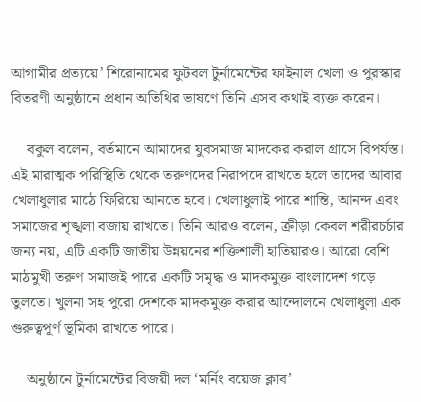আগামীর প্রত্যয়ে’ শিরোনামের ফুটবল টুর্নামেন্টের ফাইনাল খেলা ও পুরস্কার বিতরণী অনুষ্ঠানে প্রধান অতিথির ভাষণে তিনি এসব কথাই ব্যক্ত করেন।

    বকুল বলেন, বর্তমানে আমাদের যুবসমাজ মাদকের করাল গ্রাসে বিপর্যস্ত। এই মারাত্মক পরিস্থিতি থেকে তরুণদের নিরাপদে রাখতে হলে তাদের আবার খেলাধুলার মাঠে ফিরিয়ে আনতে হবে। খেলাধুলাই পারে শান্তি, আনন্দ এবং সমাজের শৃঙ্খলা বজায় রাখতে। তিনি আরও বলেন, ক্রীড়া কেবল শরীরচর্চার জন্য নয়, এটি একটি জাতীয় উন্নয়নের শক্তিশালী হাতিয়ারও। আরো বেশি মাঠমুখী তরুণ সমাজই পারে একটি সমৃদ্ধ ও মাদকমুক্ত বাংলাদেশ গড়ে তুলতে। খুলনা সহ পুরো দেশকে মাদকমুক্ত করার আন্দোলনে খেলাধুলা এক গুরুত্বপূর্ণ ভূমিকা রাখতে পারে।

    অনুষ্ঠানে টুর্নামেন্টের বিজয়ী দল ‘মর্নিং বয়েজ ক্লাব’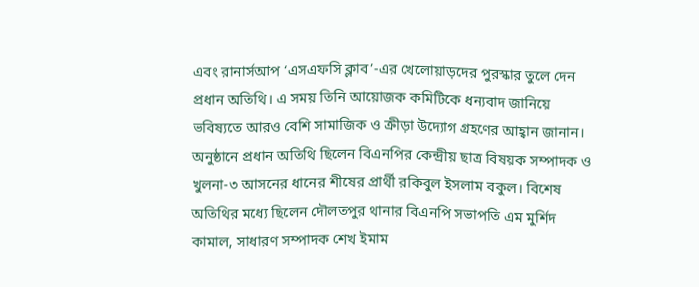এবং রানার্সআপ ‘এসএফসি ক্লাব’-এর খেলোয়াড়দের পুরস্কার তুলে দেন প্রধান অতিথি। এ সময় তিনি আয়োজক কমিটিকে ধন্যবাদ জানিয়ে ভবিষ্যতে আরও বেশি সামাজিক ও ক্রীড়া উদ্যোগ গ্রহণের আহ্বান জানান। অনুষ্ঠানে প্রধান অতিথি ছিলেন বিএনপির কেন্দ্রীয় ছাত্র বিষয়ক সম্পাদক ও খুলনা-৩ আসনের ধানের শীষের প্রার্থী রকিবুল ইসলাম বকুল। বিশেষ অতিথির মধ্যে ছিলেন দৌলতপুর থানার বিএনপি সভাপতি এম মুর্শিদ কামাল, সাধারণ সম্পাদক শেখ ইমাম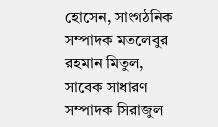হোসেন, সাংগঠনিক সম্পাদক মতলেবুর রহমান মিতুল, সাবেক সাধারণ সম্পাদক সিরাজুল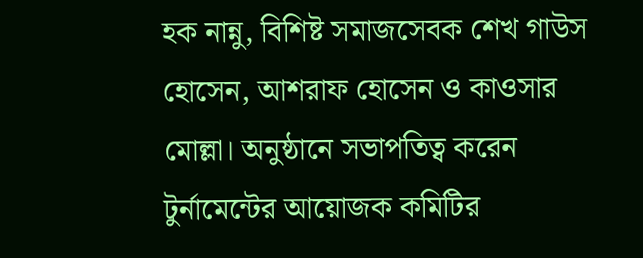হক নান্নু, বিশিষ্ট সমাজসেবক শেখ গাউস হোসেন, আশরাফ হোসেন ও কাওসার মোল্লা। অনুষ্ঠানে সভাপতিত্ব করেন টুর্নামেন্টের আয়োজক কমিটির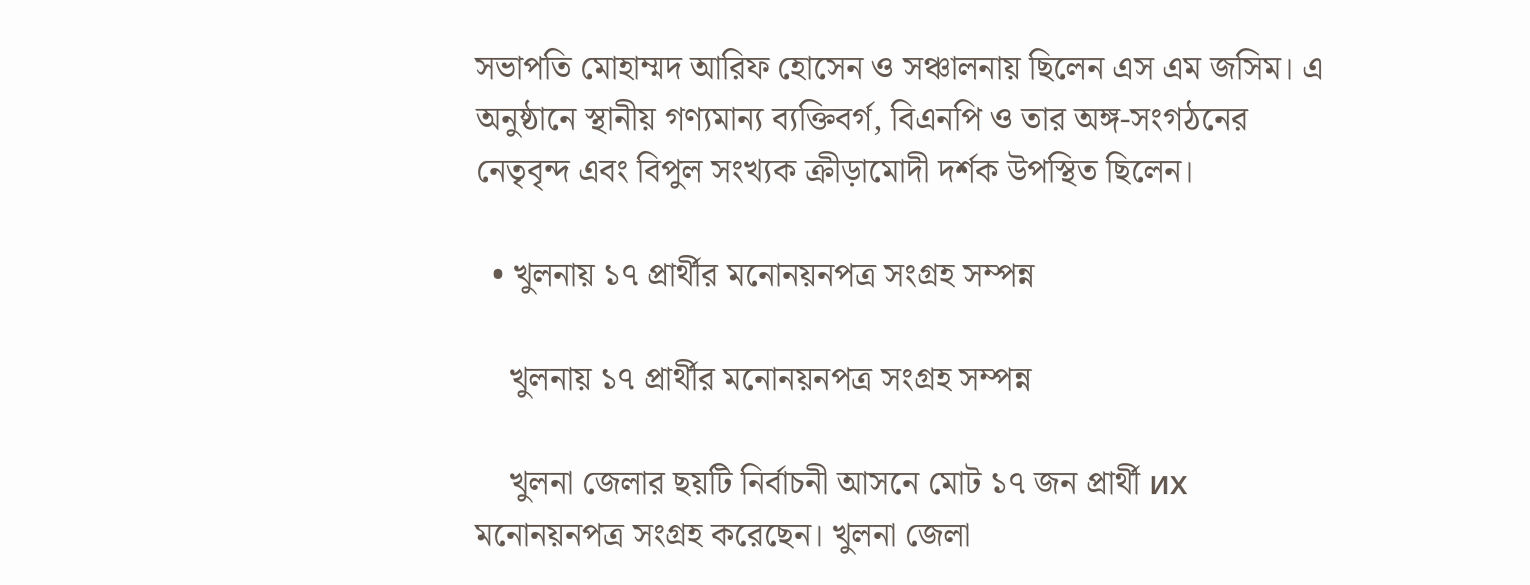সভাপতি মোহাম্মদ আরিফ হোসেন ও সঞ্চালনায় ছিলেন এস এম জসিম। এ অনুষ্ঠানে স্থানীয় গণ্যমান্য ব্যক্তিবর্গ, বিএনপি ও তার অঙ্গ-সংগঠনের নেতৃবৃন্দ এবং বিপুল সংখ্যক ক্রীড়ামোদী দর্শক উপস্থিত ছিলেন।

  • খুলনায় ১৭ প্রার্থীর মনোনয়নপত্র সংগ্রহ সম্পন্ন

    খুলনায় ১৭ প্রার্থীর মনোনয়নপত্র সংগ্রহ সম্পন্ন

    খুলনা জেলার ছয়টি নির্বাচনী আসনে মোট ১৭ জন প্রার্থী их মনোনয়নপত্র সংগ্রহ করেছেন। খুলনা জেলা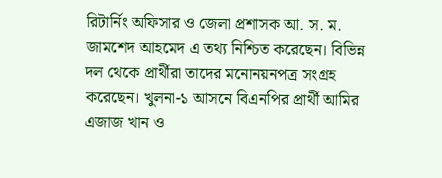রিটার্নিং অফিসার ও জেলা প্রশাসক আ. স. ম. জামশেদ আহমেদ এ তথ্য নিশ্চিত করেছেন। বিভিন্ন দল থেকে প্রার্থীরা তাদের মনোনয়নপত্র সংগ্রহ করেছেন। খুলনা-১ আসনে বিএনপির প্রার্থী আমির এজাজ খান ও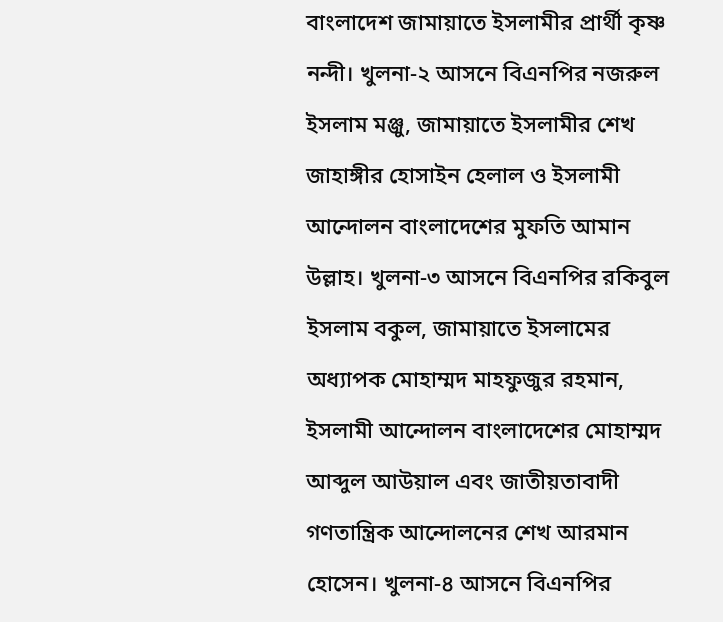বাংলাদেশ জামায়াতে ইসলামীর প্রার্থী কৃষ্ণ নন্দী। খুলনা-২ আসনে বিএনপির নজরুল ইসলাম মঞ্জু, জামায়াতে ইসলামীর শেখ জাহাঙ্গীর হোসাইন হেলাল ও ইসলামী আন্দোলন বাংলাদেশের মুফতি আমান উল্লাহ। খুলনা-৩ আসনে বিএনপির রকিবুল ইসলাম বকুল, জামায়াতে ইসলামের অধ্যাপক মোহাম্মদ মাহফুজুর রহমান, ইসলামী আন্দোলন বাংলাদেশের মোহাম্মদ আব্দুল আউয়াল এবং জাতীয়তাবাদী গণতান্ত্রিক আন্দোলনের শেখ আরমান হোসেন। খুলনা-৪ আসনে বিএনপির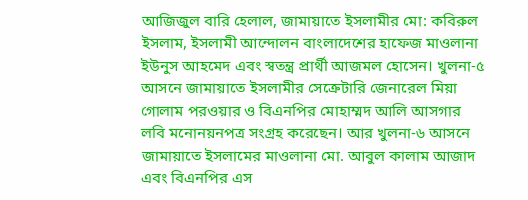আজিজুল বারি হেলাল, জামায়াতে ইসলামীর মো: কবিরুল ইসলাম, ইসলামী আন্দোলন বাংলাদেশের হাফেজ মাওলানা ইউনুস আহমেদ এবং স্বতন্ত্র প্রার্থী আজমল হোসেন। খুলনা-৫ আসনে জামায়াতে ইসলামীর সেক্রেটারি জেনারেল মিয়া গোলাম পরওয়ার ও বিএনপির মোহাম্মদ আলি আসগার লবি মনোনয়নপত্র সংগ্রহ করেছেন। আর খুলনা-৬ আসনে জামায়াতে ইসলামের মাওলানা মো. আবুল কালাম আজাদ এবং বিএনপির এস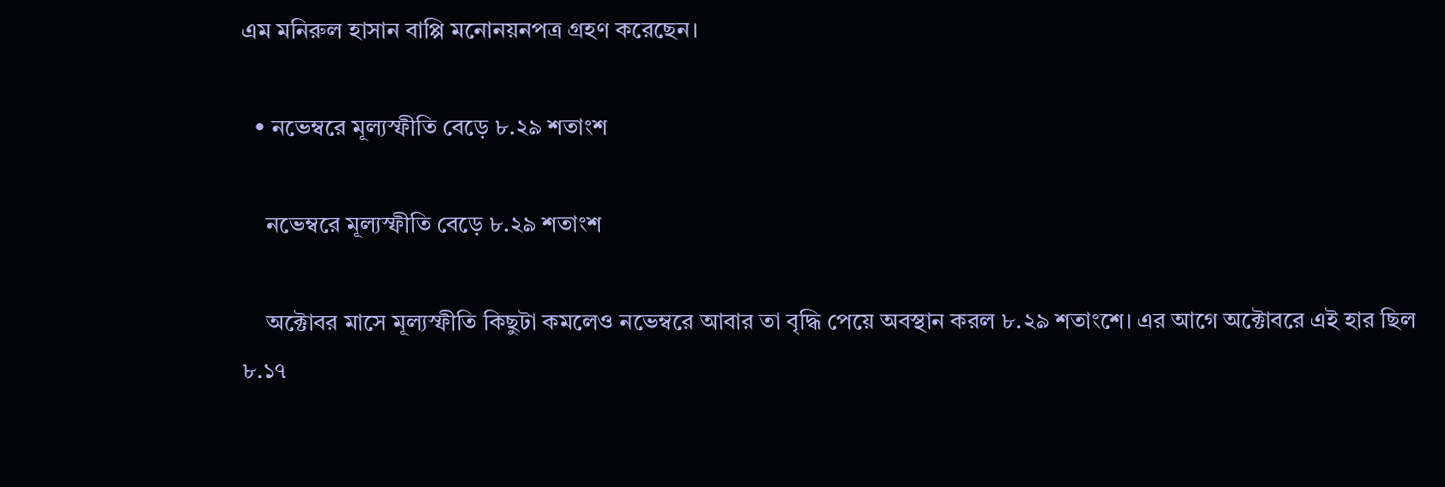এম মনিরুল হাসান বাপ্পি মনোনয়নপত্র গ্রহণ করেছেন।

  • নভেম্বরে মূল্যস্ফীতি বেড়ে ৮.২৯ শতাংশ

    নভেম্বরে মূল্যস্ফীতি বেড়ে ৮.২৯ শতাংশ

    অক্টোবর মাসে মূল্যস্ফীতি কিছুটা কমলেও নভেম্বরে আবার তা বৃদ্ধি পেয়ে অবস্থান করল ৮.২৯ শতাংশে। এর আগে অক্টোবরে এই হার ছিল ৮.১৭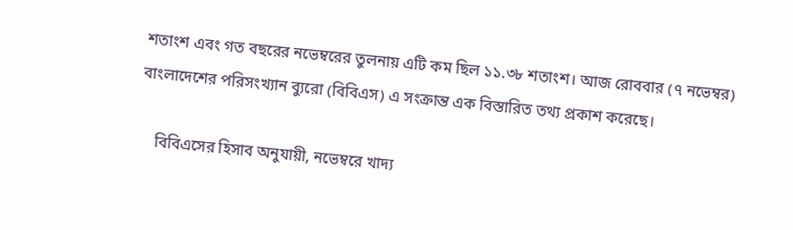শতাংশ এবং গত বছরের নভেম্বরের তুলনায় এটি কম ছিল ১১.৩৮ শতাংশ। আজ রোববার (৭ নভেম্বর) বাংলাদেশের পরিসংখ্যান ব্যুরো (বিবিএস) এ সংক্রান্ত এক বিস্তারিত তথ্য প্রকাশ করেছে।

    বিবিএসের হিসাব অনুযায়ী, নভেম্বরে খাদ্য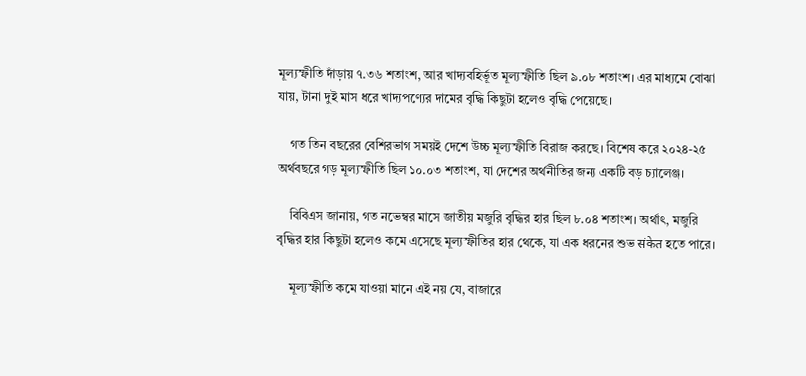মূল্যস্ফীতি দাঁড়ায় ৭.৩৬ শতাংশ, আর খাদ্যবহির্ভূত মূল্যস্ফীতি ছিল ৯.০৮ শতাংশ। এর মাধ্যমে বোঝা যায়, টানা দুই মাস ধরে খাদ্যপণ্যের দামের বৃদ্ধি কিছুটা হলেও বৃদ্ধি পেয়েছে।

    গত তিন বছরের বেশিরভাগ সময়ই দেশে উচ্চ মূল্যস্ফীতি বিরাজ করছে। বিশেষ করে ২০২৪-২৫ অর্থবছরে গড় মূল্যস্ফীতি ছিল ১০.০৩ শতাংশ, যা দেশের অর্থনীতির জন্য একটি বড় চ্যালেঞ্জ।

    বিবিএস জানায়, গত নভেম্বর মাসে জাতীয় মজুরি বৃদ্ধির হার ছিল ৮.০৪ শতাংশ। অর্থাৎ, মজুরি বৃদ্ধির হার কিছুটা হলেও কমে এসেছে মূল্যস্ফীতির হার থেকে, যা এক ধরনের শুভ संकेत হতে পারে।

    মূল্যস্ফীতি কমে যাওয়া মানে এই নয় যে, বাজারে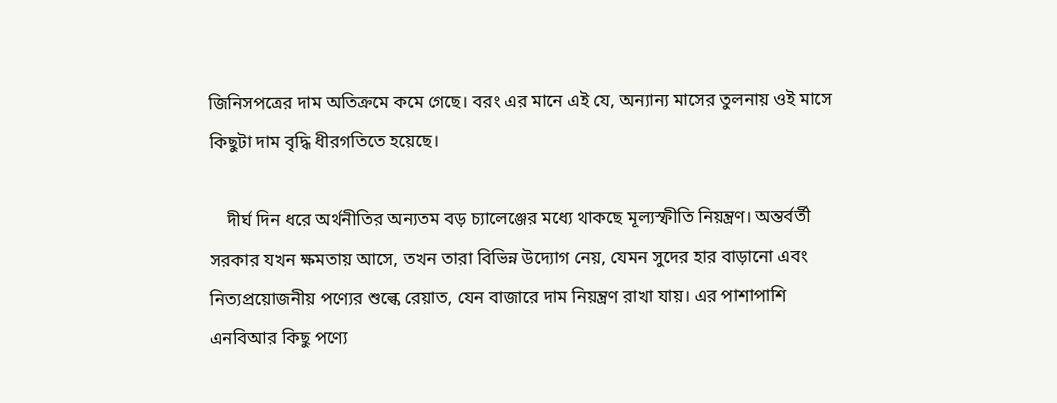জিনিসপত্রের দাম অতিক্রমে কমে গেছে। বরং এর মানে এই যে, অন্যান্য মাসের তুলনায় ওই মাসে কিছুটা দাম বৃদ্ধি ধীরগতিতে হয়েছে।

    দীর্ঘ দিন ধরে অর্থনীতির অন্যতম বড় চ্যালেঞ্জের মধ্যে থাকছে মূল্যস্ফীতি নিয়ন্ত্রণ। অন্তর্বর্তী সরকার যখন ক্ষমতায় আসে, তখন তারা বিভিন্ন উদ্যোগ নেয়, যেমন সুদের হার বাড়ানো এবং নিত্যপ্রয়োজনীয় পণ্যের শুল্কে রেয়াত, যেন বাজারে দাম নিয়ন্ত্রণ রাখা যায়। এর পাশাপাশি এনবিআর কিছু পণ্যে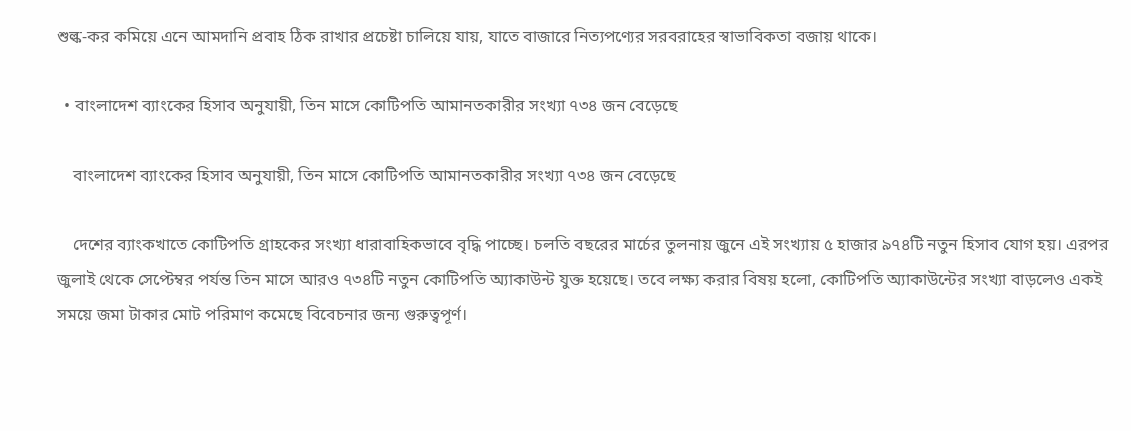শুল্ক-কর কমিয়ে এনে আমদানি প্রবাহ ঠিক রাখার প্রচেষ্টা চালিয়ে যায়, যাতে বাজারে নিত্যপণ্যের সরবরাহের স্বাভাবিকতা বজায় থাকে।

  • বাংলাদেশ ব্যাংকের হিসাব অনুযায়ী, তিন মাসে কোটিপতি আমানতকারীর সংখ্যা ৭৩৪ জন বেড়েছে

    বাংলাদেশ ব্যাংকের হিসাব অনুযায়ী, তিন মাসে কোটিপতি আমানতকারীর সংখ্যা ৭৩৪ জন বেড়েছে

    দেশের ব্যাংকখাতে কোটিপতি গ্রাহকের সংখ্যা ধারাবাহিকভাবে বৃদ্ধি পাচ্ছে। চলতি বছরের মার্চের তুলনায় জুনে এই সংখ্যায় ৫ হাজার ৯৭৪টি নতুন হিসাব যোগ হয়। এরপর জুলাই থেকে সেপ্টেম্বর পর্যন্ত তিন মাসে আরও ৭৩৪টি নতুন কোটিপতি অ্যাকাউন্ট যুক্ত হয়েছে। তবে লক্ষ্য করার বিষয় হলো, কোটিপতি অ্যাকাউন্টের সংখ্যা বাড়লেও একই সময়ে জমা টাকার মোট পরিমাণ কমেছে বিবেচনার জন্য গুরুত্বপূর্ণ।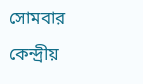সোমবার কেন্দ্রীয়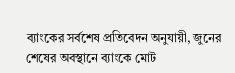ব্যাংকের সর্বশেষ প্রতিবেদন অনুযায়ী, জুনের শেষের অবস্থানে ব্যাংকে মোট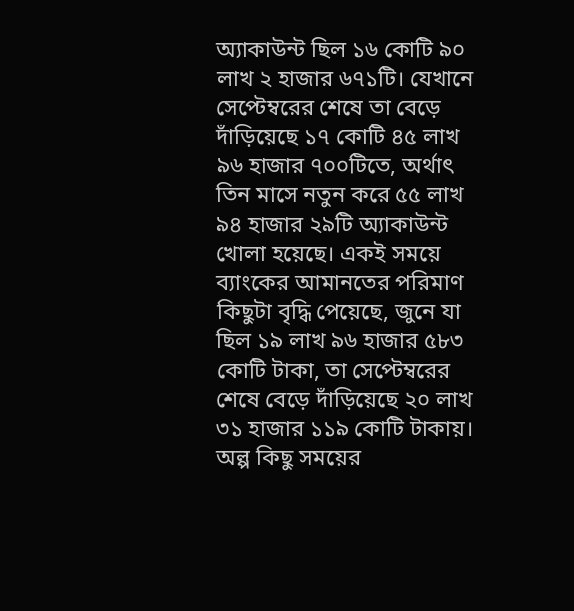অ্যাকাউন্ট ছিল ১৬ কোটি ৯০ লাখ ২ হাজার ৬৭১টি। যেখানে সেপ্টেম্বরের শেষে তা বেড়ে দাঁড়িয়েছে ১৭ কোটি ৪৫ লাখ ৯৬ হাজার ৭০০টিতে, অর্থাৎ তিন মাসে নতুন করে ৫৫ লাখ ৯৪ হাজার ২৯টি অ্যাকাউন্ট খোলা হয়েছে। একই সময়ে ব্যাংকের আমানতের পরিমাণ কিছুটা বৃদ্ধি পেয়েছে, জুনে যা ছিল ১৯ লাখ ৯৬ হাজার ৫৮৩ কোটি টাকা, তা সেপ্টেম্বরের শেষে বেড়ে দাঁড়িয়েছে ২০ লাখ ৩১ হাজার ১১৯ কোটি টাকায়। অল্প কিছু সময়ের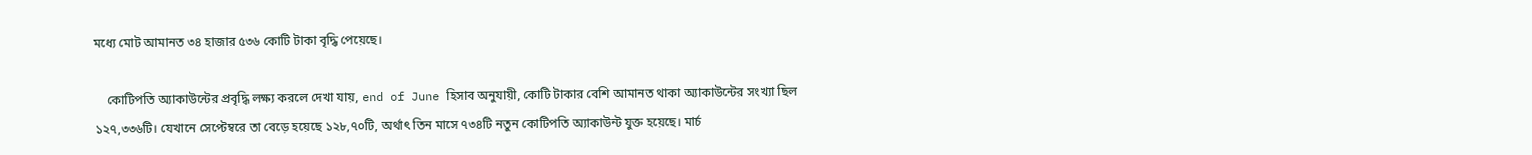মধ্যে মোট আমানত ৩৪ হাজার ৫৩৬ কোটি টাকা বৃদ্ধি পেয়েছে।

    কোটিপতি অ্যাকাউন্টের প্রবৃদ্ধি লক্ষ্য করলে দেখা যায়, end of June হিসাব অনুযায়ী, কোটি টাকার বেশি আমানত থাকা অ্যাকাউন্টের সংখ্যা ছিল ১২৭,৩৩৬টি। যেখানে সেপ্টেম্বরে তা বেড়ে হয়েছে ১২৮,৭০টি, অর্থাৎ তিন মাসে ৭৩৪টি নতুন কোটিপতি অ্যাকাউন্ট যুক্ত হয়েছে। মার্চ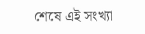শেষে এই সংখ্যা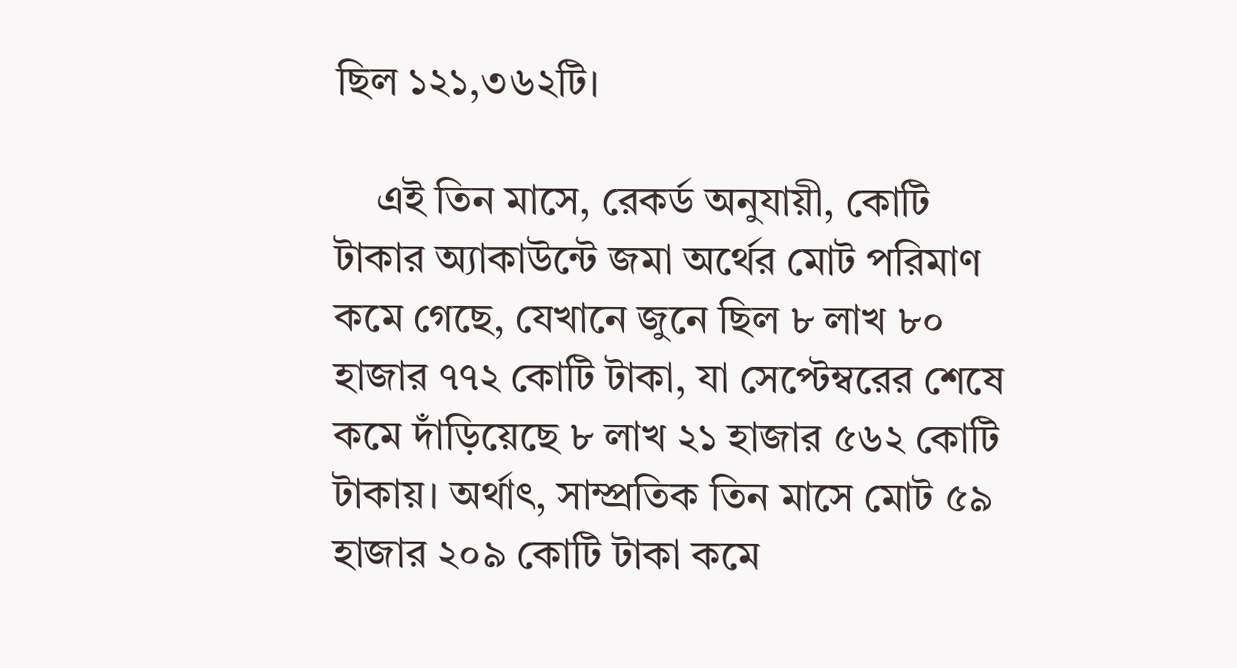ছিল ১২১,৩৬২টি।

    এই তিন মাসে, রেকর্ড অনুযায়ী, কোটি টাকার অ্যাকাউন্টে জমা অর্থের মোট পরিমাণ কমে গেছে, যেখানে জুনে ছিল ৮ লাখ ৮০ হাজার ৭৭২ কোটি টাকা, যা সেপ্টেম্বরের শেষে কমে দাঁড়িয়েছে ৮ লাখ ২১ হাজার ৫৬২ কোটি টাকায়। অর্থাৎ, সাম্প্রতিক তিন মাসে মোট ৫৯ হাজার ২০৯ কোটি টাকা কমে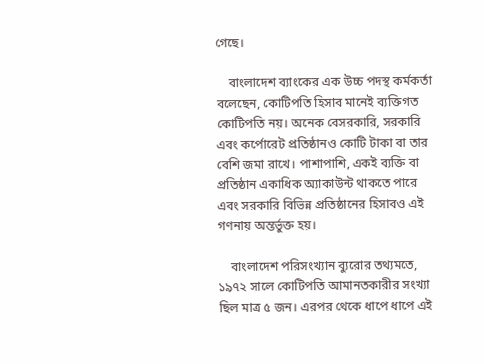গেছে।

    বাংলাদেশ ব্যাংকের এক উচ্চ পদস্থ কর্মকর্তা বলেছেন, কোটিপতি হিসাব মানেই ব্যক্তিগত কোটিপতি নয়। অনেক বেসরকারি, সরকারি এবং কর্পোরেট প্রতিষ্ঠানও কোটি টাকা বা তার বেশি জমা রাখে। পাশাপাশি, একই ব্যক্তি বা প্রতিষ্ঠান একাধিক অ্যাকাউন্ট থাকতে পারে এবং সরকারি বিভিন্ন প্রতিষ্ঠানের হিসাবও এই গণনায় অন্তর্ভুক্ত হয়।

    বাংলাদেশ পরিসংখ্যান ব্যুরোর তথ্যমতে, ১৯৭২ সালে কোটিপতি আমানতকারীর সংখ্যা ছিল মাত্র ৫ জন। এরপর থেকে ধাপে ধাপে এই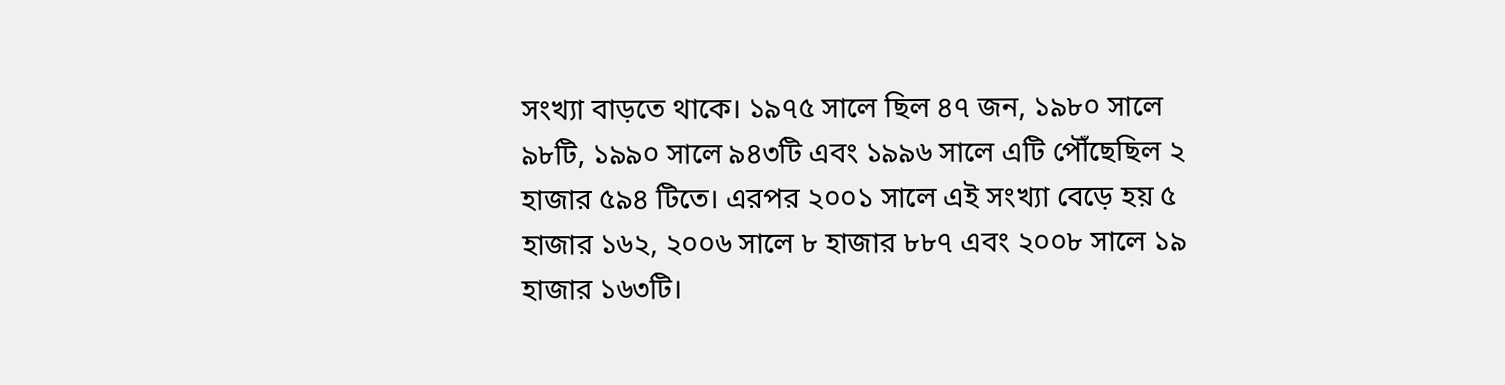সংখ্যা বাড়তে থাকে। ১৯৭৫ সালে ছিল ৪৭ জন, ১৯৮০ সালে ৯৮টি, ১৯৯০ সালে ৯৪৩টি এবং ১৯৯৬ সালে এটি পৌঁছেছিল ২ হাজার ৫৯৪ টিতে। এরপর ২০০১ সালে এই সংখ্যা বেড়ে হয় ৫ হাজার ১৬২, ২০০৬ সালে ৮ হাজার ৮৮৭ এবং ২০০৮ সালে ১৯ হাজার ১৬৩টি।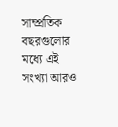সাম্প্রতিক বছরগুলোর মধ্যে এই সংখ্যা আরও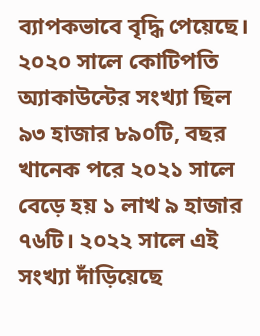ব্যাপকভাবে বৃদ্ধি পেয়েছে। ২০২০ সালে কোটিপতি অ্যাকাউন্টের সংখ্যা ছিল ৯৩ হাজার ৮৯০টি, বছর খানেক পরে ২০২১ সালে বেড়ে হয় ১ লাখ ৯ হাজার ৭৬টি। ২০২২ সালে এই সংখ্যা দাঁড়িয়েছে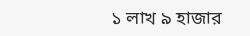১ লাখ ৯ হাজার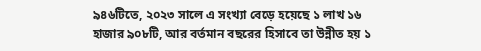৯৪৬টিতে, ২০২৩ সালে এ সংখ্যা বেড়ে হয়েছে ১ লাখ ১৬ হাজার ৯০৮টি, আর বর্তমান বছরের হিসাবে তা উন্নীত হয় ১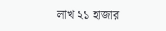লাখ ২১ হাজার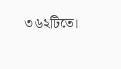৩৬২টিতে।